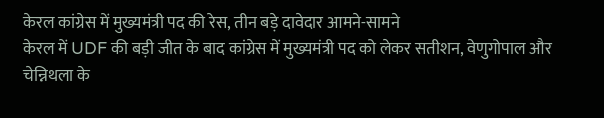केरल कांग्रेस में मुख्यमंत्री पद की रेस, तीन बड़े दावेदार आमने-सामने
केरल में UDF की बड़ी जीत के बाद कांग्रेस में मुख्यमंत्री पद को लेकर सतीशन, वेणुगोपाल और चेन्निथला के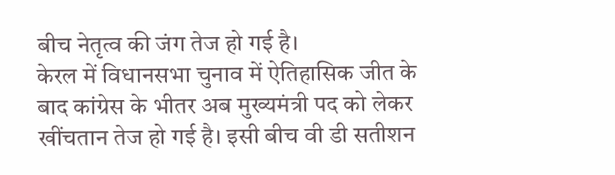बीच नेतृत्व की जंग तेज हो गई है।
केरल में विधानसभा चुनाव में ऐतिहासिक जीत के बाद कांग्रेस के भीतर अब मुख्यमंत्री पद को लेकर खींचतान तेज हो गई है। इसी बीच वी डी सतीशन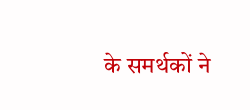के समर्थकों ने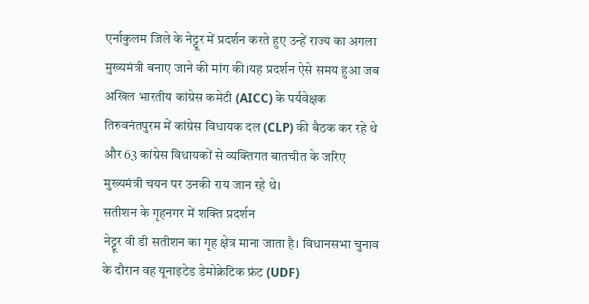एर्नाकुलम जिले के नेट्टूर में प्रदर्शन करते हुए उन्हें राज्य का अगला मुख्यमंत्री बनाए जाने की मांग की।यह प्रदर्शन ऐसे समय हुआ जब अखिल भारतीय कांग्रेस कमेटी (AICC) के पर्यवेक्षक तिरुवनंतपुरम में कांग्रेस विधायक दल (CLP) की बैठक कर रहे थे और 63 कांग्रेस विधायकों से व्यक्तिगत बातचीत के जरिए मुख्यमंत्री चयन पर उनकी राय जान रहे थे।
सतीशन के गृहनगर में शक्ति प्रदर्शन
नेट्टूर वी डी सतीशन का गृह क्षेत्र माना जाता है। विधानसभा चुनाव के दौरान वह यूनाइटेड डेमोक्रेटिक फ्रंट (UDF)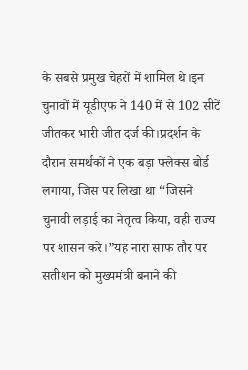के सबसे प्रमुख चेहरों में शामिल थे।इन चुनावों में यूडीएफ ने 140 में से 102 सीटें जीतकर भारी जीत दर्ज की।प्रदर्शन के दौरान समर्थकों ने एक बड़ा फ्लेक्स बोर्ड लगाया, जिस पर लिखा था “जिसने चुनावी लड़ाई का नेतृत्व किया, वही राज्य पर शासन करे।”यह नारा साफ तौर पर सतीशन को मुख्यमंत्री बनाने की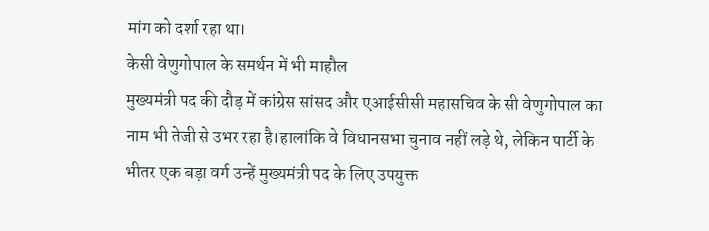मांग को दर्शा रहा था।
केसी वेणुगोपाल के समर्थन में भी माहौल
मुख्यमंत्री पद की दौड़ में कांग्रेस सांसद और एआईसीसी महासचिव के सी वेणुगोपाल का नाम भी तेजी से उभर रहा है।हालांकि वे विधानसभा चुनाव नहीं लड़े थे, लेकिन पार्टी के भीतर एक बड़ा वर्ग उन्हें मुख्यमंत्री पद के लिए उपयुक्त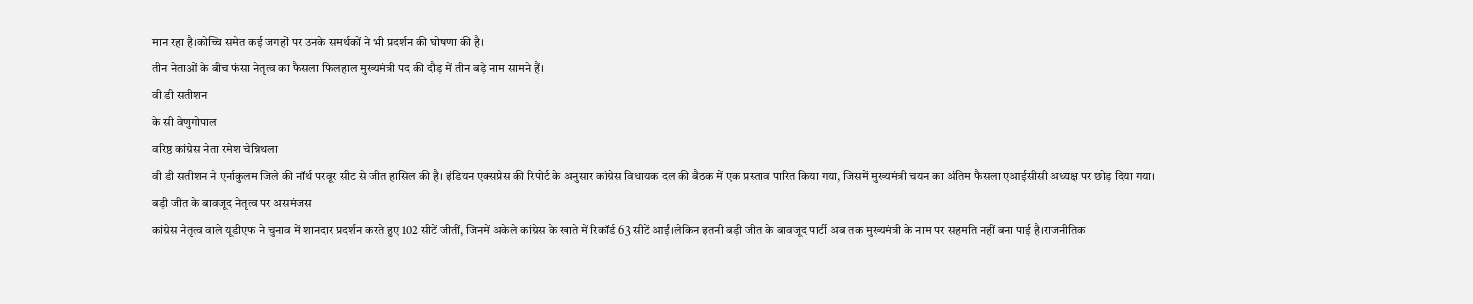मान रहा है।कोच्चि समेत कई जगहों पर उनके समर्थकों ने भी प्रदर्शन की घोषणा की है।
तीन नेताओं के बीच फंसा नेतृत्व का फैसला फिलहाल मुख्यमंत्री पद की दौड़ में तीन बड़े नाम सामने हैं।
वी डी सतीशन
के सी वेणुगोपाल
वरिष्ठ कांग्रेस नेता रमेश चेन्निथला
वी डी सतीशन ने एर्नाकुलम जिले की नॉर्थ परवूर सीट से जीत हासिल की है। इंडियन एक्सप्रेस की रिपोर्ट के अनुसार कांग्रेस विधायक दल की बैठक में एक प्रस्ताव पारित किया गया, जिसमें मुख्यमंत्री चयन का अंतिम फैसला एआईसीसी अध्यक्ष पर छोड़ दिया गया।
बड़ी जीत के बावजूद नेतृत्व पर असमंजस
कांग्रेस नेतृत्व वाले यूडीएफ ने चुनाव में शानदार प्रदर्शन करते हुए 102 सीटें जीतीं, जिनमें अकेले कांग्रेस के खाते में रिकॉर्ड 63 सीटें आईं।लेकिन इतनी बड़ी जीत के बावजूद पार्टी अब तक मुख्यमंत्री के नाम पर सहमति नहीं बना पाई है।राजनीतिक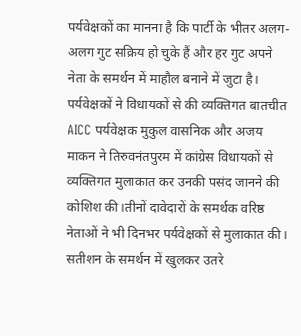पर्यवेक्षकों का मानना है कि पार्टी के भीतर अलग-अलग गुट सक्रिय हो चुके हैं और हर गुट अपने नेता के समर्थन में माहौल बनाने में जुटा है।
पर्यवेक्षकों ने विधायकों से की व्यक्तिगत बातचीत
AICC पर्यवेक्षक मुकुल वासनिक और अजय माकन ने तिरुवनंतपुरम में कांग्रेस विधायकों से व्यक्तिगत मुलाकात कर उनकी पसंद जानने की कोशिश की।तीनों दावेदारों के समर्थक वरिष्ठ नेताओं ने भी दिनभर पर्यवेक्षकों से मुलाकात की।
सतीशन के समर्थन में खुलकर उतरे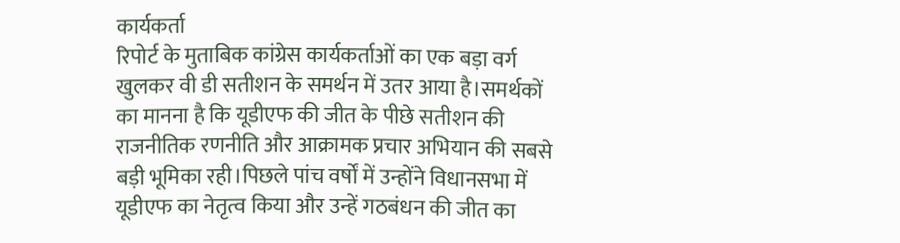कार्यकर्ता
रिपोर्ट के मुताबिक कांग्रेस कार्यकर्ताओं का एक बड़ा वर्ग खुलकर वी डी सतीशन के समर्थन में उतर आया है।समर्थकों का मानना है कि यूडीएफ की जीत के पीछे सतीशन की राजनीतिक रणनीति और आक्रामक प्रचार अभियान की सबसे बड़ी भूमिका रही।पिछले पांच वर्षों में उन्होंने विधानसभा में यूडीएफ का नेतृत्व किया और उन्हें गठबंधन की जीत का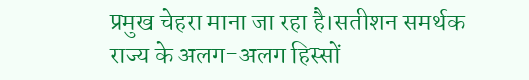प्रमुख चेहरा माना जा रहा है।सतीशन समर्थक राज्य के अलग-अलग हिस्सों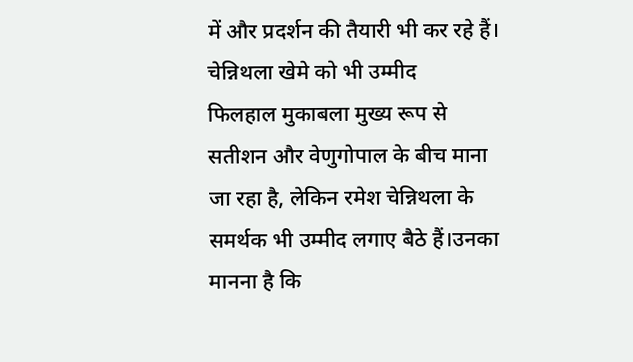में और प्रदर्शन की तैयारी भी कर रहे हैं।
चेन्निथला खेमे को भी उम्मीद
फिलहाल मुकाबला मुख्य रूप से सतीशन और वेणुगोपाल के बीच माना जा रहा है, लेकिन रमेश चेन्निथला के समर्थक भी उम्मीद लगाए बैठे हैं।उनका मानना है कि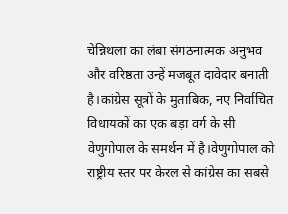चेन्निथला का लंबा संगठनात्मक अनुभव और वरिष्ठता उन्हें मजबूत दावेदार बनाती है।कांग्रेस सूत्रों के मुताबिक, नए निर्वाचित विधायकों का एक बड़ा वर्ग के सी वेणुगोपाल के समर्थन में है।वेणुगोपाल को राष्ट्रीय स्तर पर केरल से कांग्रेस का सबसे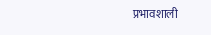प्रभावशाली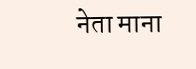नेता माना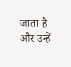जाता है और उन्हें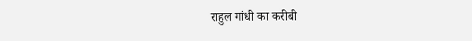राहुल गांधी का करीबी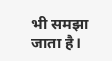भी समझा जाता है।